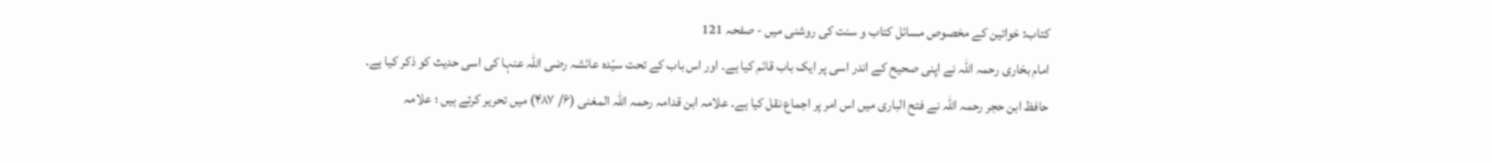کتاب: خواتین کے مخصوص مسائل کتاب و سنت کی روشنی میں - صفحہ 121
امام بخاری رحمہ اللہ نے اپنی صحیح کے اندر اسی پر ایک باب قائم کیا ہے۔ اور اس باب کے تحت سیّدہ عائشہ رضی اللہ عنہا کی اسی حدیث کو ذکر کیا ہے۔ حافظ ابن حجر رحمہ اللہ نے فتح الباری میں اس امر پر اجماع نقل کیا ہے۔ علامہ ابن قدامہ رحمہ اللہ المغنی (۶/ ۴۸۷) میں تحریر کرتے ہیں ؛ علامہ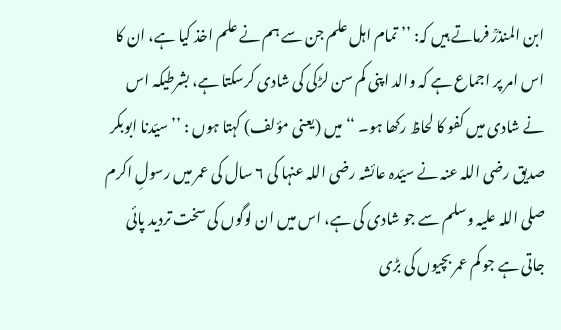ابن المنذرؒ فرماتے ہیں کہ: ’’ تمام اہل علم جن سے ہم نے علم اخذ کیا ہے، ان کا اس امر پر اجماع ہے کہ والد اپنی کم سن لڑکی کی شادی کرسکتا ہے، بشرطیکہ اس نے شادی میں کفو کا لحاظ رکھا ہو۔ ‘‘ میں (یعنی مؤلف) کہتا ہوں : ’’ سیّدنا ابوبکر صدیق رضی اللہ عنہ نے سیّدہ عائشہ رضی اللہ عنہا کی ۶ سال کی عمر میں رسولِ اکرم صلی اللہ علیہ وسلم سے جو شادی کی ہے، اس میں ان لوگوں کی سخت تردید پائی جاتی ہے جو کم عمر بچیوں کی بڑی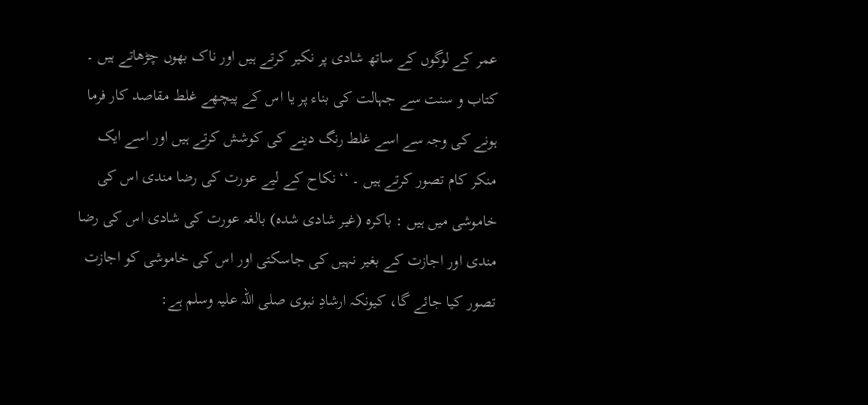عمر کے لوگوں کے ساتھ شادی پر نکیر کرتے ہیں اور ناک بھوں چڑھاتے ہیں ۔ کتاب و سنت سے جہالت کی بناء پر یا اس کے پیچھے غلط مقاصد کار فرما ہونے کی وجہ سے اسے غلط رنگ دینے کی کوشش کرتے ہیں اور اسے ایک منکر کام تصور کرتے ہیں ۔ ‘‘ نکاح کے لیے عورت کی رضا مندی اس کی خاموشی میں ہیں : باکرہ (غیر شادی شدہ) بالغہ عورت کی شادی اس کی رضا مندی اور اجازت کے بغیر نہیں کی جاسکتی اور اس کی خاموشی کو اجازت تصور کیا جائے گا، کیونکہ ارشادِ نبوی صلی اللہ علیہ وسلم ہے: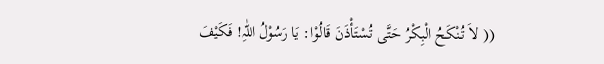(( لاَ تُنْکَحُ الْبِکْرُ حَتَّی تُسْتَأْذَنَ قَالُوْا: یَا رَسُوْلُ اللّٰہِ! فَکَیْفَ